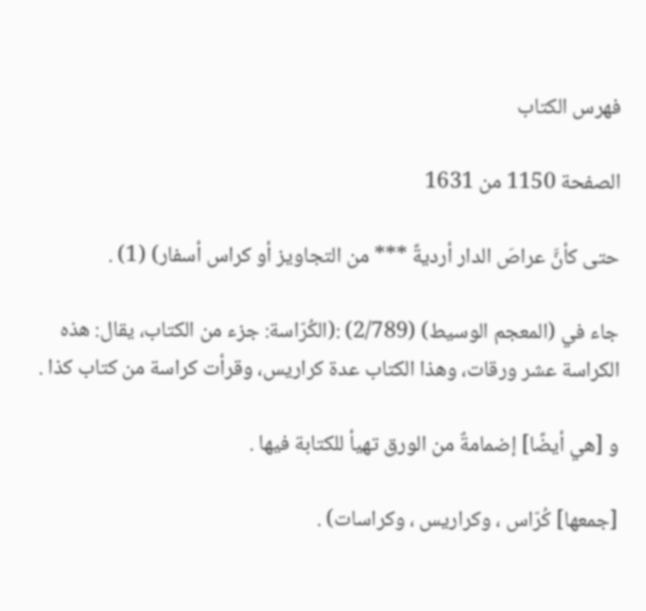فهرس الكتاب

الصفحة 1150 من 1631

حتى كأنَّ عراصَ الدار أرديةً *** من التجاويز أو كراس أسفار) (1) .

جاء في (المعجم الوسيط) (2/789) :(الكُرّاسة: جزء من الكتاب، يقال: هذه الكراسة عشر ورقات، وهذا الكتاب عدة كراريس، وقرأت كراسة من كتاب كذا .

و [هي أيضًا] إضمامةٌ من الورق تهيأ للكتابة فيها .

[جمعها] كُرّاس ، وكراريس ، وكراسات) .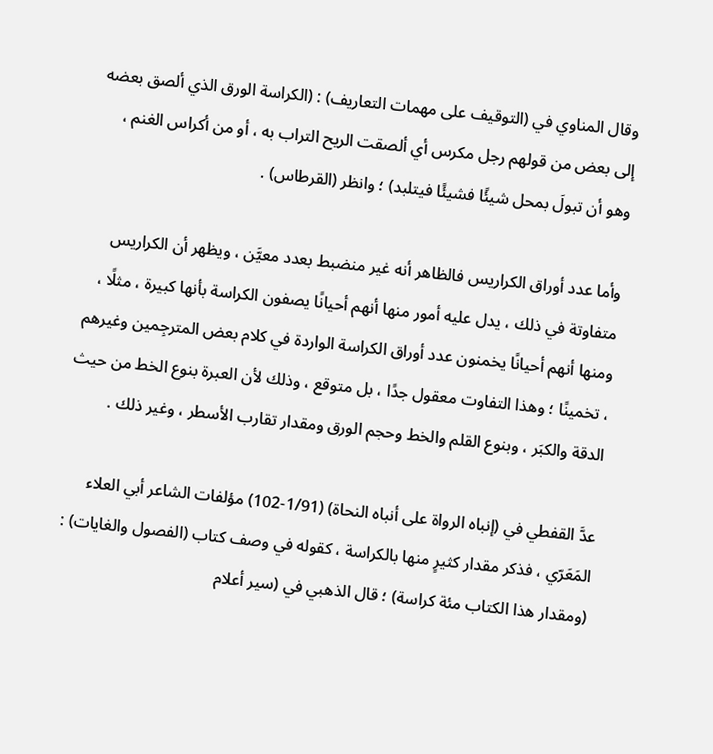وقال المناوي في (التوقيف على مهمات التعاريف) : (الكراسة الورق الذي ألصق بعضه إلى بعض من قولهم رجل مكرس أي ألصقت الريح التراب به ، أو من أكراس الغنم ، وهو أن تبولَ بمحل شيئًا فشيئًا فيتلبد) ؛ وانظر (القرطاس) .

وأما عدد أوراق الكراريس فالظاهر أنه غير منضبط بعدد معيَّن ، ويظهر أن الكراريس متفاوتة في ذلك ، يدل عليه أمور منها أنهم أحيانًا يصفون الكراسة بأنها كبيرة ، مثلًا ، ومنها أنهم أحيانًا يخمنون عدد أوراق الكراسة الواردة في كلام بعض المترجِمين وغيرهم ، تخمينًا ؛ وهذا التفاوت معقول جدًا ، بل متوقع ، وذلك لأن العبرة بنوع الخط من حيث الدقة والكبَر ، وبنوع القلم والخط وحجم الورق ومقدار تقارب الأسطر ، وغير ذلك .

عدَّ القفطي في (إنباه الرواة على أنباه النحاة) (1/91-102) مؤلفات الشاعر أبي العلاء المَعَرّي ، فذكر مقدار كثيرٍ منها بالكراسة ، كقوله في وصف كتاب (الفصول والغايات) : (ومقدار هذا الكتاب مئة كراسة) ؛ قال الذهبي في (سير أعلام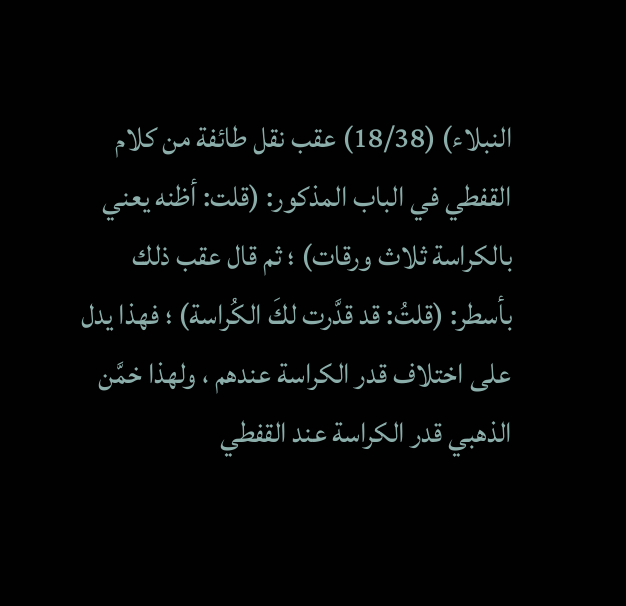النبلاء) (18/38) عقب نقل طائفة من كلام القفطي في الباب المذكور: (قلت: أظنه يعني بالكراسة ثلاث ورقات) ؛ ثم قال عقب ذلك بأسطر: (قلتُ: قد قدَّرت لكَ الكُراسة) ؛ فهذا يدل على اختلاف قدر الكراسة عندهم ، ولهذا خمَّن الذهبي قدر الكراسة عند القفطي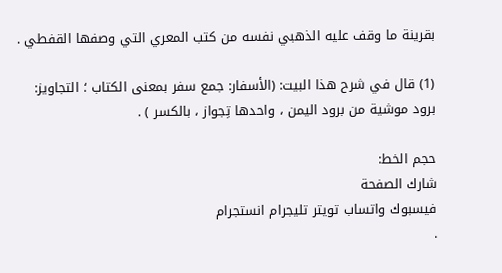بقرينة ما وقف عليه الذهبي نفسه من كتب المعري التي وصفها القفطي .

(1) قال في شرح هذا البيت: (الأسفار: جمع سفر بمعنى الكتاب ؛ التجاويز: برود موشية من برود اليمن ، واحدها تِجواز ، بالكسر ) .

حجم الخط:
شارك الصفحة
فيسبوك واتساب تويتر تليجرام انستجرام
.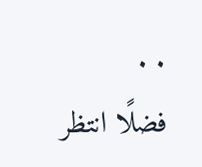. .
فضلًا انتظر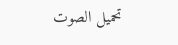تحميل الصوت